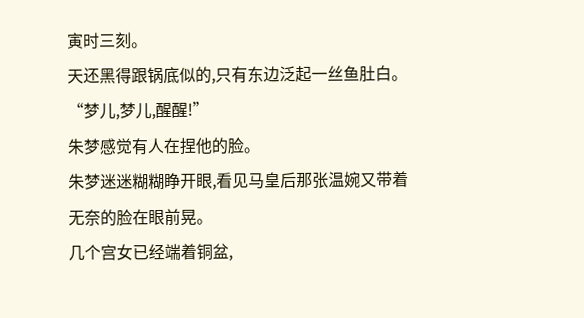寅时三刻。
天还黑得跟锅底似的,只有东边泛起一丝鱼肚白。
“梦儿,梦儿,醒醒!”
朱梦感觉有人在捏他的脸。
朱梦迷迷糊糊睁开眼,看见马皇后那张温婉又带着无奈的脸在眼前晃。
几个宫女已经端着铜盆,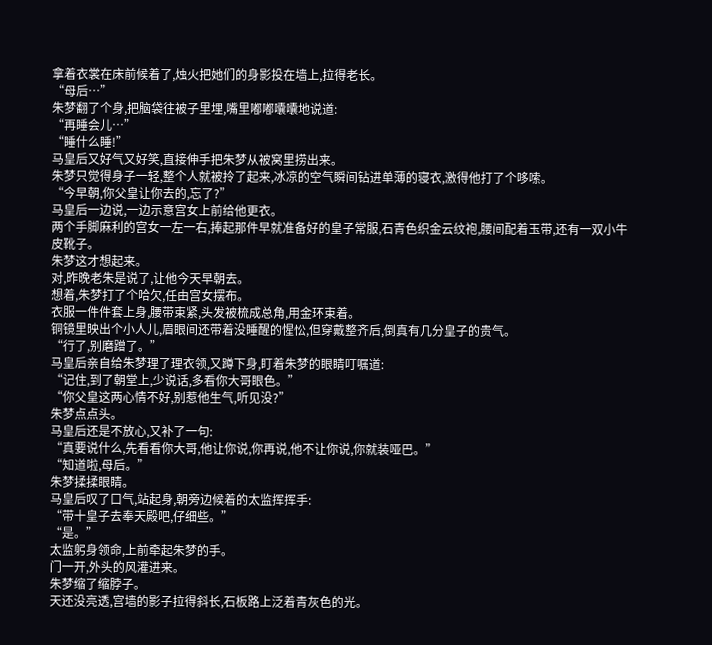拿着衣裳在床前候着了,烛火把她们的身影投在墙上,拉得老长。
“母后…”
朱梦翻了个身,把脑袋往被子里埋,嘴里嘟嘟囔囔地说道:
“再睡会儿…”
“睡什么睡!”
马皇后又好气又好笑,直接伸手把朱梦从被窝里捞出来。
朱梦只觉得身子一轻,整个人就被拎了起来,冰凉的空气瞬间钻进单薄的寝衣,激得他打了个哆嗦。
“今早朝,你父皇让你去的,忘了?”
马皇后一边说,一边示意宫女上前给他更衣。
两个手脚麻利的宫女一左一右,捧起那件早就准备好的皇子常服,石青色织金云纹袍,腰间配着玉带,还有一双小牛皮靴子。
朱梦这才想起来。
对,昨晚老朱是说了,让他今天早朝去。
想着,朱梦打了个哈欠,任由宫女摆布。
衣服一件件套上身,腰带束紧,头发被梳成总角,用金环束着。
铜镜里映出个小人儿,眉眼间还带着没睡醒的惺忪,但穿戴整齐后,倒真有几分皇子的贵气。
“行了,别磨蹭了。”
马皇后亲自给朱梦理了理衣领,又蹲下身,盯着朱梦的眼睛叮嘱道:
“记住,到了朝堂上,少说话,多看你大哥眼色。”
“你父皇这两心情不好,别惹他生气,听见没?”
朱梦点点头。
马皇后还是不放心,又补了一句:
“真要说什么,先看看你大哥,他让你说,你再说,他不让你说,你就装哑巴。”
“知道啦,母后。”
朱梦揉揉眼睛。
马皇后叹了口气,站起身,朝旁边候着的太监挥挥手:
“带十皇子去奉天殿吧,仔细些。”
“是。”
太监躬身领命,上前牵起朱梦的手。
门一开,外头的风灌进来。
朱梦缩了缩脖子。
天还没亮透,宫墙的影子拉得斜长,石板路上泛着青灰色的光。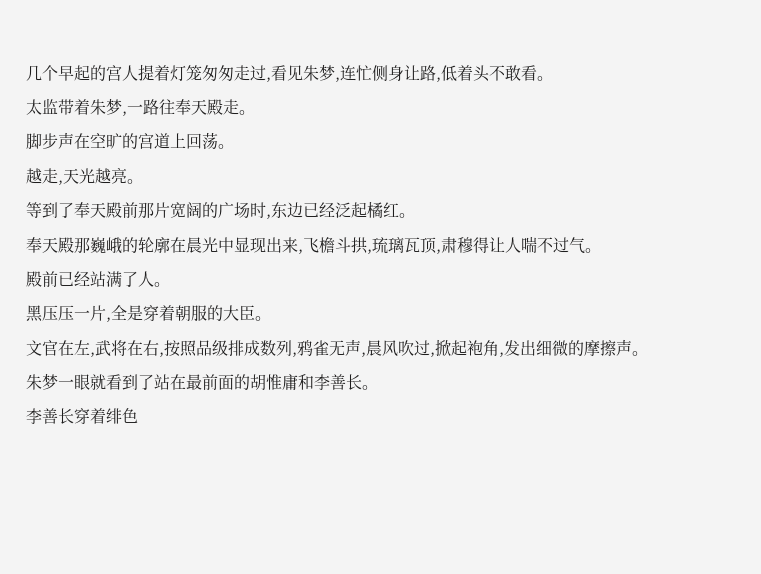几个早起的宫人提着灯笼匆匆走过,看见朱梦,连忙侧身让路,低着头不敢看。
太监带着朱梦,一路往奉天殿走。
脚步声在空旷的宫道上回荡。
越走,天光越亮。
等到了奉天殿前那片宽阔的广场时,东边已经泛起橘红。
奉天殿那巍峨的轮廓在晨光中显现出来,飞檐斗拱,琉璃瓦顶,肃穆得让人喘不过气。
殿前已经站满了人。
黑压压一片,全是穿着朝服的大臣。
文官在左,武将在右,按照品级排成数列,鸦雀无声,晨风吹过,掀起袍角,发出细微的摩擦声。
朱梦一眼就看到了站在最前面的胡惟庸和李善长。
李善长穿着绯色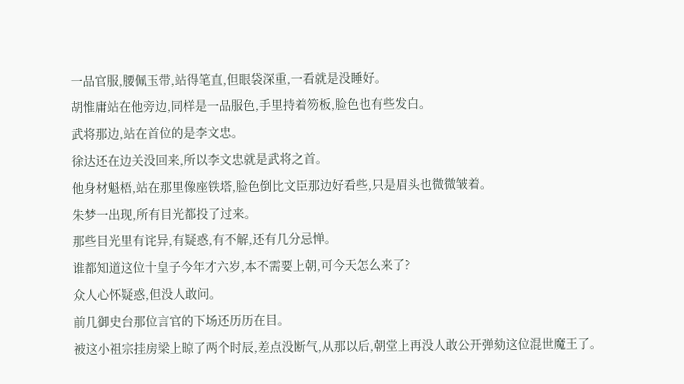一品官服,腰佩玉带,站得笔直,但眼袋深重,一看就是没睡好。
胡惟庸站在他旁边,同样是一品服色,手里持着笏板,脸色也有些发白。
武将那边,站在首位的是李文忠。
徐达还在边关没回来,所以李文忠就是武将之首。
他身材魁梧,站在那里像座铁塔,脸色倒比文臣那边好看些,只是眉头也微微皱着。
朱梦一出现,所有目光都投了过来。
那些目光里有诧异,有疑惑,有不解,还有几分忌惮。
谁都知道这位十皇子今年才六岁,本不需要上朝,可今天怎么来了?
众人心怀疑惑,但没人敢问。
前几御史台那位言官的下场还历历在目。
被这小祖宗挂房梁上晾了两个时辰,差点没断气,从那以后,朝堂上再没人敢公开弹劾这位混世魔王了。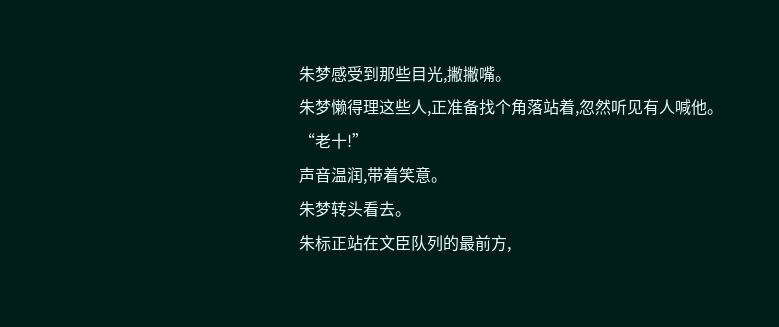朱梦感受到那些目光,撇撇嘴。
朱梦懒得理这些人,正准备找个角落站着,忽然听见有人喊他。
“老十!”
声音温润,带着笑意。
朱梦转头看去。
朱标正站在文臣队列的最前方,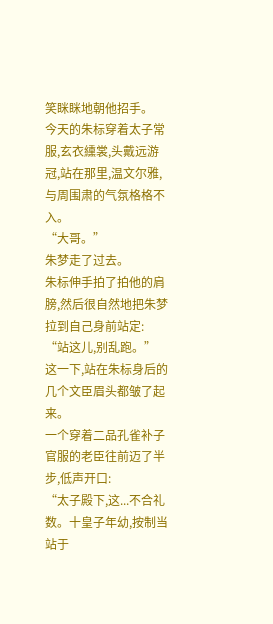笑眯眯地朝他招手。
今天的朱标穿着太子常服,玄衣纁裳,头戴远游冠,站在那里,温文尔雅,与周围肃的气氛格格不入。
“大哥。”
朱梦走了过去。
朱标伸手拍了拍他的肩膀,然后很自然地把朱梦拉到自己身前站定:
“站这儿,别乱跑。”
这一下,站在朱标身后的几个文臣眉头都皱了起来。
一个穿着二品孔雀补子官服的老臣往前迈了半步,低声开口:
“太子殿下,这...不合礼数。十皇子年幼,按制当站于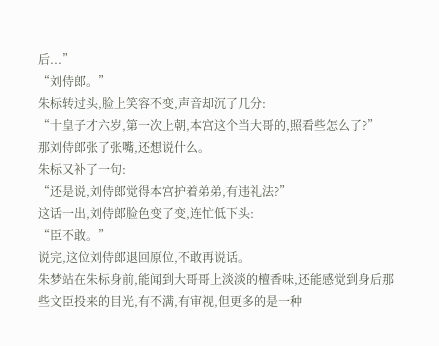后...”
“刘侍郎。”
朱标转过头,脸上笑容不变,声音却沉了几分:
“十皇子才六岁,第一次上朝,本宫这个当大哥的,照看些怎么了?”
那刘侍郎张了张嘴,还想说什么。
朱标又补了一句:
“还是说,刘侍郎觉得本宫护着弟弟,有违礼法?”
这话一出,刘侍郎脸色变了变,连忙低下头:
“臣不敢。”
说完,这位刘侍郎退回原位,不敢再说话。
朱梦站在朱标身前,能闻到大哥哥上淡淡的檀香味,还能感觉到身后那些文臣投来的目光,有不满,有审视,但更多的是一种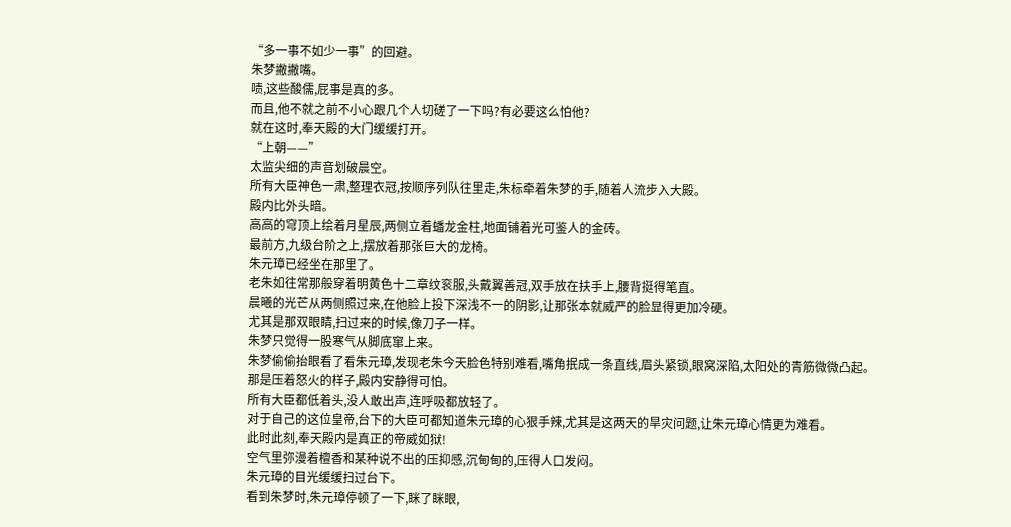“多一事不如少一事”的回避。
朱梦撇撇嘴。
啧,这些酸儒,屁事是真的多。
而且,他不就之前不小心跟几个人切磋了一下吗?有必要这么怕他?
就在这时,奉天殿的大门缓缓打开。
“上朝——”
太监尖细的声音划破晨空。
所有大臣神色一肃,整理衣冠,按顺序列队往里走,朱标牵着朱梦的手,随着人流步入大殿。
殿内比外头暗。
高高的穹顶上绘着月星辰,两侧立着蟠龙金柱,地面铺着光可鉴人的金砖。
最前方,九级台阶之上,摆放着那张巨大的龙椅。
朱元璋已经坐在那里了。
老朱如往常那般穿着明黄色十二章纹衮服,头戴翼善冠,双手放在扶手上,腰背挺得笔直。
晨曦的光芒从两侧照过来,在他脸上投下深浅不一的阴影,让那张本就威严的脸显得更加冷硬。
尤其是那双眼睛,扫过来的时候,像刀子一样。
朱梦只觉得一股寒气从脚底窜上来。
朱梦偷偷抬眼看了看朱元璋,发现老朱今天脸色特别难看,嘴角抿成一条直线,眉头紧锁,眼窝深陷,太阳处的青筋微微凸起。
那是压着怒火的样子,殿内安静得可怕。
所有大臣都低着头,没人敢出声,连呼吸都放轻了。
对于自己的这位皇帝,台下的大臣可都知道朱元璋的心狠手辣,尤其是这两天的旱灾问题,让朱元璋心情更为难看。
此时此刻,奉天殿内是真正的帝威如狱!
空气里弥漫着檀香和某种说不出的压抑感,沉甸甸的,压得人口发闷。
朱元璋的目光缓缓扫过台下。
看到朱梦时,朱元璋停顿了一下,眯了眯眼,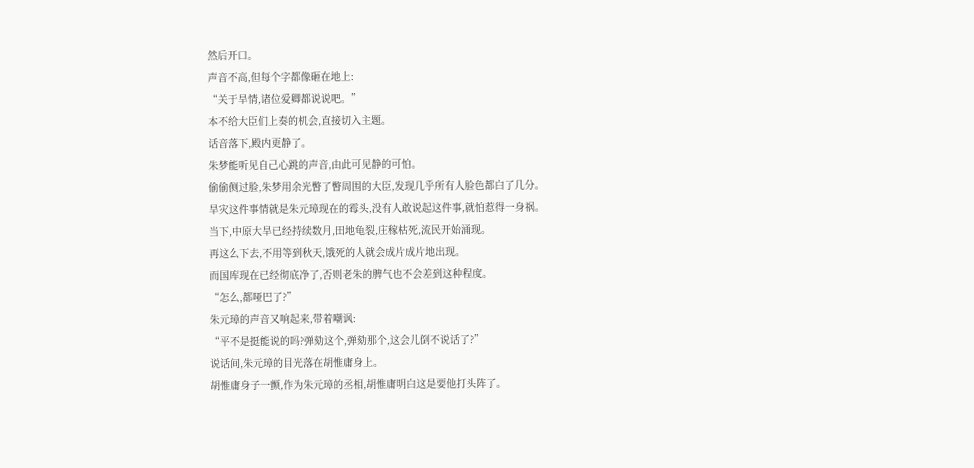然后开口。
声音不高,但每个字都像砸在地上:
“关于旱情,诸位爱卿都说说吧。”
本不给大臣们上奏的机会,直接切入主题。
话音落下,殿内更静了。
朱梦能听见自己心跳的声音,由此可见静的可怕。
偷偷侧过脸,朱梦用余光瞥了瞥周围的大臣,发现几乎所有人脸色都白了几分。
旱灾这件事情就是朱元璋现在的霉头,没有人敢说起这件事,就怕惹得一身祸。
当下,中原大旱已经持续数月,田地龟裂,庄稼枯死,流民开始涌现。
再这么下去,不用等到秋天,饿死的人就会成片成片地出现。
而国库现在已经彻底净了,否则老朱的脾气也不会差到这种程度。
“怎么,都哑巴了?”
朱元璋的声音又响起来,带着嘲讽:
“平不是挺能说的吗?弹劾这个,弹劾那个,这会儿倒不说话了?”
说话间,朱元璋的目光落在胡惟庸身上。
胡惟庸身子一颤,作为朱元璋的丞相,胡惟庸明白这是要他打头阵了。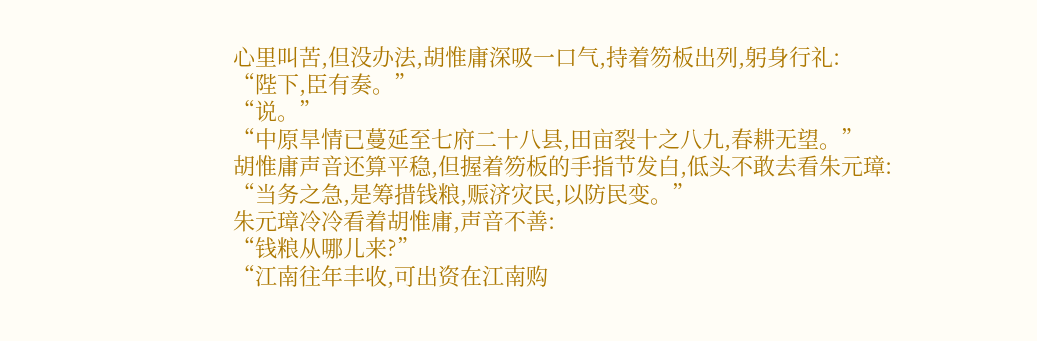心里叫苦,但没办法,胡惟庸深吸一口气,持着笏板出列,躬身行礼:
“陛下,臣有奏。”
“说。”
“中原旱情已蔓延至七府二十八县,田亩裂十之八九,春耕无望。”
胡惟庸声音还算平稳,但握着笏板的手指节发白,低头不敢去看朱元璋:
“当务之急,是筹措钱粮,赈济灾民,以防民变。”
朱元璋冷冷看着胡惟庸,声音不善:
“钱粮从哪儿来?”
“江南往年丰收,可出资在江南购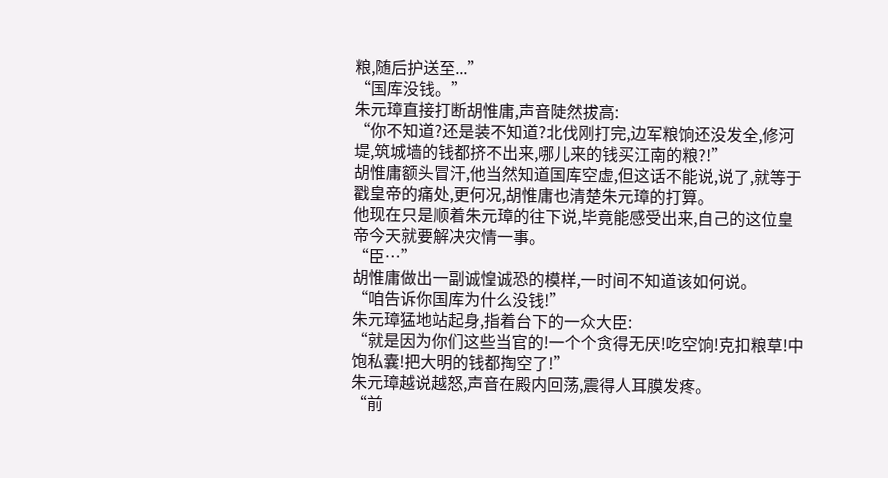粮,随后护送至...”
“国库没钱。”
朱元璋直接打断胡惟庸,声音陡然拔高:
“你不知道?还是装不知道?北伐刚打完,边军粮饷还没发全,修河堤,筑城墙的钱都挤不出来,哪儿来的钱买江南的粮?!”
胡惟庸额头冒汗,他当然知道国库空虚,但这话不能说,说了,就等于戳皇帝的痛处,更何况,胡惟庸也清楚朱元璋的打算。
他现在只是顺着朱元璋的往下说,毕竟能感受出来,自己的这位皇帝今天就要解决灾情一事。
“臣…”
胡惟庸做出一副诚惶诚恐的模样,一时间不知道该如何说。
“咱告诉你国库为什么没钱!”
朱元璋猛地站起身,指着台下的一众大臣:
“就是因为你们这些当官的!一个个贪得无厌!吃空饷!克扣粮草!中饱私囊!把大明的钱都掏空了!”
朱元璋越说越怒,声音在殿内回荡,震得人耳膜发疼。
“前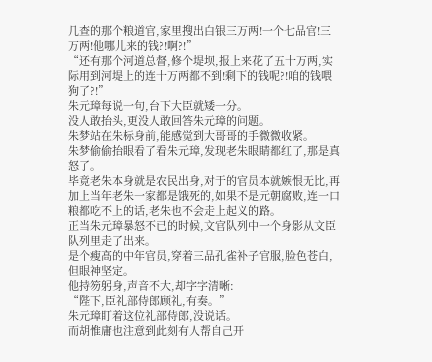几查的那个粮道官,家里搜出白银三万两!一个七品官!三万两!他哪儿来的钱?!啊?!”
“还有那个河道总督,修个堤坝,报上来花了五十万两,实际用到河堤上的连十万两都不到!剩下的钱呢?!咱的钱喂狗了?!”
朱元璋每说一句,台下大臣就矮一分。
没人敢抬头,更没人敢回答朱元璋的问题。
朱梦站在朱标身前,能感觉到大哥哥的手微微收紧。
朱梦偷偷抬眼看了看朱元璋,发现老朱眼睛都红了,那是真怒了。
毕竟老朱本身就是农民出身,对于的官员本就嫉恨无比,再加上当年老朱一家都是饿死的,如果不是元朝腐败,连一口粮都吃不上的话,老朱也不会走上起义的路。
正当朱元璋暴怒不已的时候,文官队列中一个身影从文臣队列里走了出来。
是个瘦高的中年官员,穿着三品孔雀补子官服,脸色苍白,但眼神坚定。
他持笏躬身,声音不大,却字字清晰:
“陛下,臣礼部侍郎顾礼,有奏。”
朱元璋盯着这位礼部侍郎,没说话。
而胡惟庸也注意到此刻有人帮自己开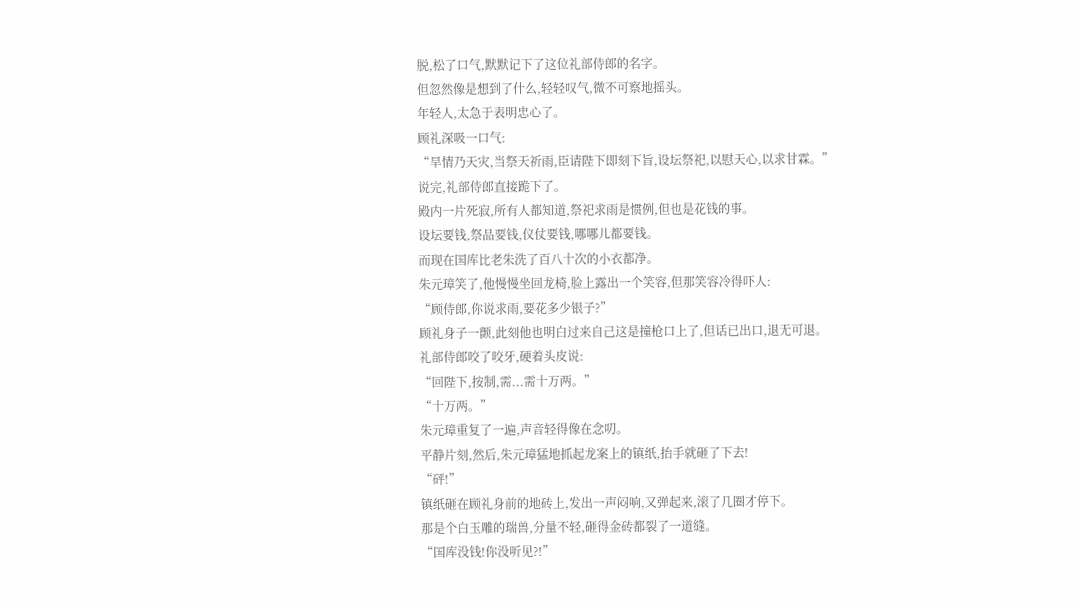脱,松了口气,默默记下了这位礼部侍郎的名字。
但忽然像是想到了什么,轻轻叹气,微不可察地摇头。
年轻人,太急于表明忠心了。
顾礼深吸一口气:
“旱情乃天灾,当祭天祈雨,臣请陛下即刻下旨,设坛祭祀,以慰天心,以求甘霖。”
说完,礼部侍郎直接跪下了。
殿内一片死寂,所有人都知道,祭祀求雨是惯例,但也是花钱的事。
设坛要钱,祭品要钱,仪仗要钱,哪哪儿都要钱。
而现在国库比老朱洗了百八十次的小衣都净。
朱元璋笑了,他慢慢坐回龙椅,脸上露出一个笑容,但那笑容冷得吓人:
“顾侍郎,你说求雨,要花多少银子?”
顾礼身子一颤,此刻他也明白过来自己这是撞枪口上了,但话已出口,退无可退。
礼部侍郎咬了咬牙,硬着头皮说:
“回陛下,按制,需...需十万两。”
“十万两。”
朱元璋重复了一遍,声音轻得像在念叨。
平静片刻,然后,朱元璋猛地抓起龙案上的镇纸,抬手就砸了下去!
“砰!”
镇纸砸在顾礼身前的地砖上,发出一声闷响,又弹起来,滚了几圈才停下。
那是个白玉雕的瑞兽,分量不轻,砸得金砖都裂了一道缝。
“国库没钱!你没听见?!”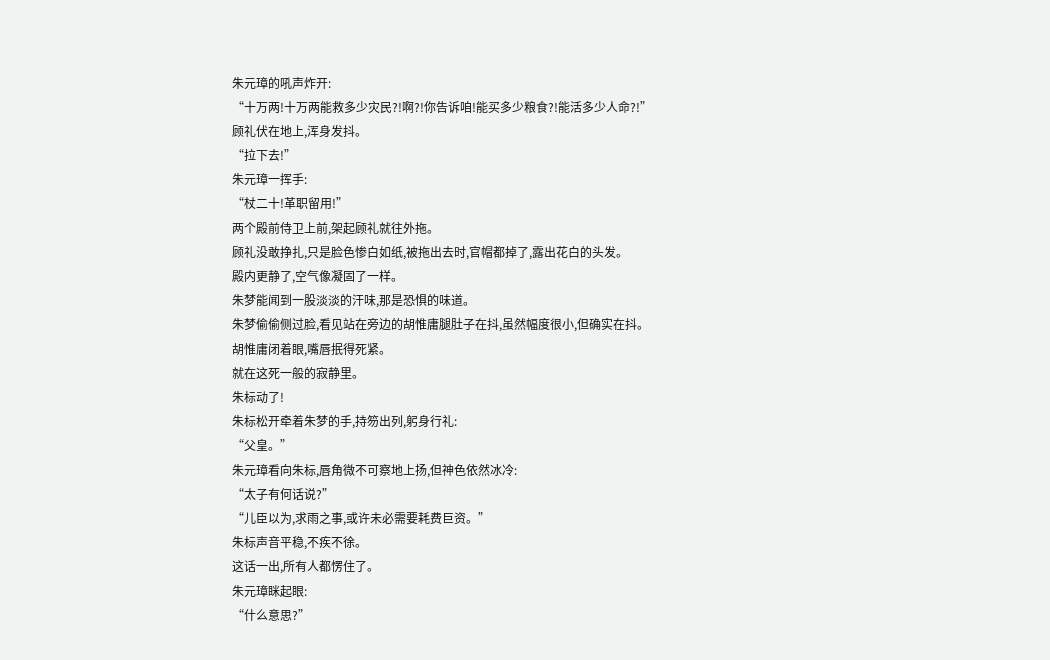朱元璋的吼声炸开:
“十万两!十万两能救多少灾民?!啊?!你告诉咱!能买多少粮食?!能活多少人命?!”
顾礼伏在地上,浑身发抖。
“拉下去!”
朱元璋一挥手:
“杖二十!革职留用!”
两个殿前侍卫上前,架起顾礼就往外拖。
顾礼没敢挣扎,只是脸色惨白如纸,被拖出去时,官帽都掉了,露出花白的头发。
殿内更静了,空气像凝固了一样。
朱梦能闻到一股淡淡的汗味,那是恐惧的味道。
朱梦偷偷侧过脸,看见站在旁边的胡惟庸腿肚子在抖,虽然幅度很小,但确实在抖。
胡惟庸闭着眼,嘴唇抿得死紧。
就在这死一般的寂静里。
朱标动了!
朱标松开牵着朱梦的手,持笏出列,躬身行礼:
“父皇。”
朱元璋看向朱标,唇角微不可察地上扬,但神色依然冰冷:
“太子有何话说?”
“儿臣以为,求雨之事,或许未必需要耗费巨资。”
朱标声音平稳,不疾不徐。
这话一出,所有人都愣住了。
朱元璋眯起眼:
“什么意思?”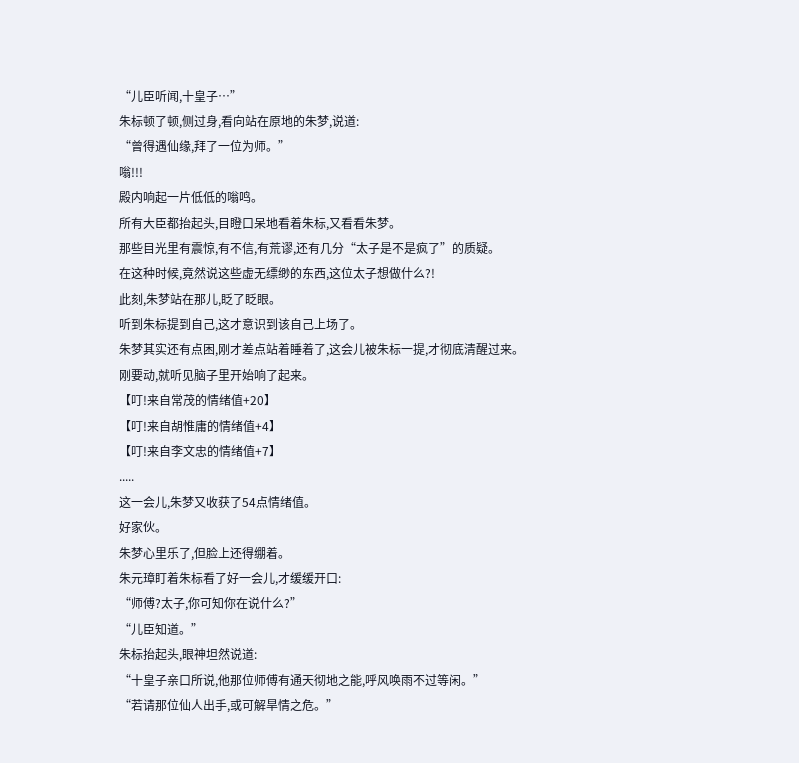“儿臣听闻,十皇子…”
朱标顿了顿,侧过身,看向站在原地的朱梦,说道:
“曾得遇仙缘,拜了一位为师。”
嗡!!!
殿内响起一片低低的嗡鸣。
所有大臣都抬起头,目瞪口呆地看着朱标,又看看朱梦。
那些目光里有震惊,有不信,有荒谬,还有几分“太子是不是疯了”的质疑。
在这种时候,竟然说这些虚无缥缈的东西,这位太子想做什么?!
此刻,朱梦站在那儿,眨了眨眼。
听到朱标提到自己,这才意识到该自己上场了。
朱梦其实还有点困,刚才差点站着睡着了,这会儿被朱标一提,才彻底清醒过来。
刚要动,就听见脑子里开始响了起来。
【叮!来自常茂的情绪值+20】
【叮!来自胡惟庸的情绪值+4】
【叮!来自李文忠的情绪值+7】
.....
这一会儿,朱梦又收获了54点情绪值。
好家伙。
朱梦心里乐了,但脸上还得绷着。
朱元璋盯着朱标看了好一会儿,才缓缓开口:
“师傅?太子,你可知你在说什么?”
“儿臣知道。”
朱标抬起头,眼神坦然说道:
“十皇子亲口所说,他那位师傅有通天彻地之能,呼风唤雨不过等闲。”
“若请那位仙人出手,或可解旱情之危。”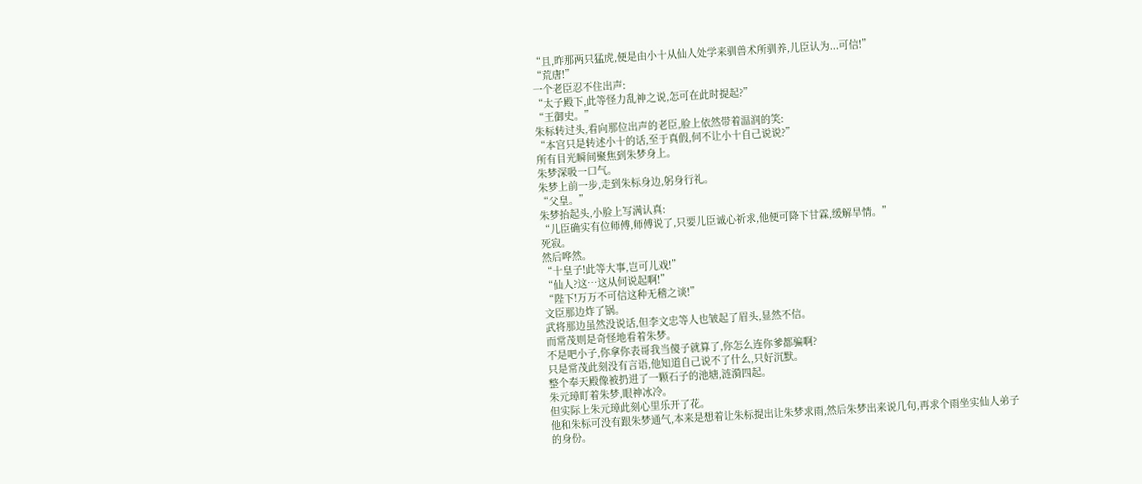“且,昨那两只猛虎,便是由小十从仙人处学来驯兽术所驯养,儿臣认为...可信!”
“荒唐!”
一个老臣忍不住出声:
“太子殿下,此等怪力乱神之说,怎可在此时提起?”
“王御史。”
朱标转过头,看向那位出声的老臣,脸上依然带着温润的笑:
“本宫只是转述小十的话,至于真假,何不让小十自己说说?”
所有目光瞬间聚焦到朱梦身上。
朱梦深吸一口气。
朱梦上前一步,走到朱标身边,躬身行礼。
“父皇。”
朱梦抬起头,小脸上写满认真:
“儿臣确实有位师傅,师傅说了,只要儿臣诚心祈求,他便可降下甘霖,缓解旱情。”
死寂。
然后哗然。
“十皇子!此等大事,岂可儿戏!”
“仙人?这…这从何说起啊!”
“陛下!万万不可信这种无稽之谈!”
文臣那边炸了锅。
武将那边虽然没说话,但李文忠等人也皱起了眉头,显然不信。
而常茂则是奇怪地看着朱梦。
不是吧小子,你拿你表哥我当傻子就算了,你怎么连你爹都骗啊?
只是常茂此刻没有言语,他知道自己说不了什么,只好沉默。
整个奉天殿像被扔进了一颗石子的池塘,涟漪四起。
朱元璋盯着朱梦,眼神冰冷。
但实际上朱元璋此刻心里乐开了花。
他和朱标可没有跟朱梦通气,本来是想着让朱标提出让朱梦求雨,然后朱梦出来说几句,再求个雨坐实仙人弟子的身份。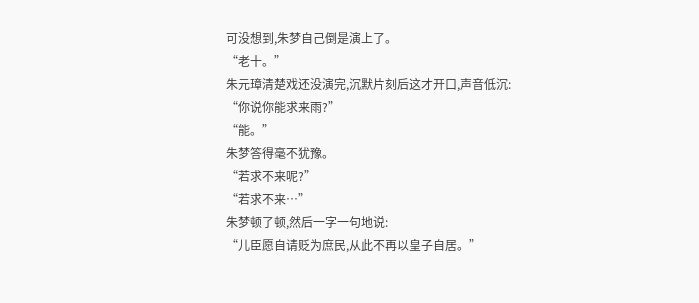可没想到,朱梦自己倒是演上了。
“老十。”
朱元璋清楚戏还没演完,沉默片刻后这才开口,声音低沉:
“你说你能求来雨?”
“能。”
朱梦答得毫不犹豫。
“若求不来呢?”
“若求不来…”
朱梦顿了顿,然后一字一句地说:
“儿臣愿自请贬为庶民,从此不再以皇子自居。”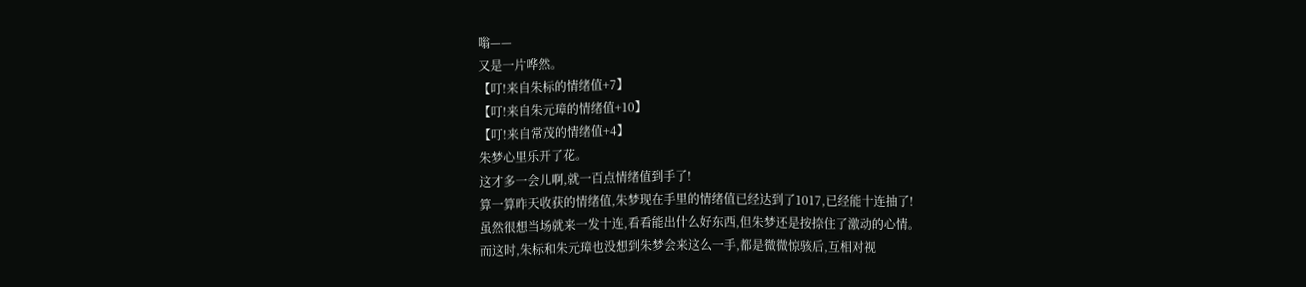嗡——
又是一片哗然。
【叮!来自朱标的情绪值+7】
【叮!来自朱元璋的情绪值+10】
【叮!来自常茂的情绪值+4】
朱梦心里乐开了花。
这才多一会儿啊,就一百点情绪值到手了!
算一算昨天收获的情绪值,朱梦现在手里的情绪值已经达到了1017,已经能十连抽了!
虽然很想当场就来一发十连,看看能出什么好东西,但朱梦还是按捺住了激动的心情。
而这时,朱标和朱元璋也没想到朱梦会来这么一手,都是微微惊骇后,互相对视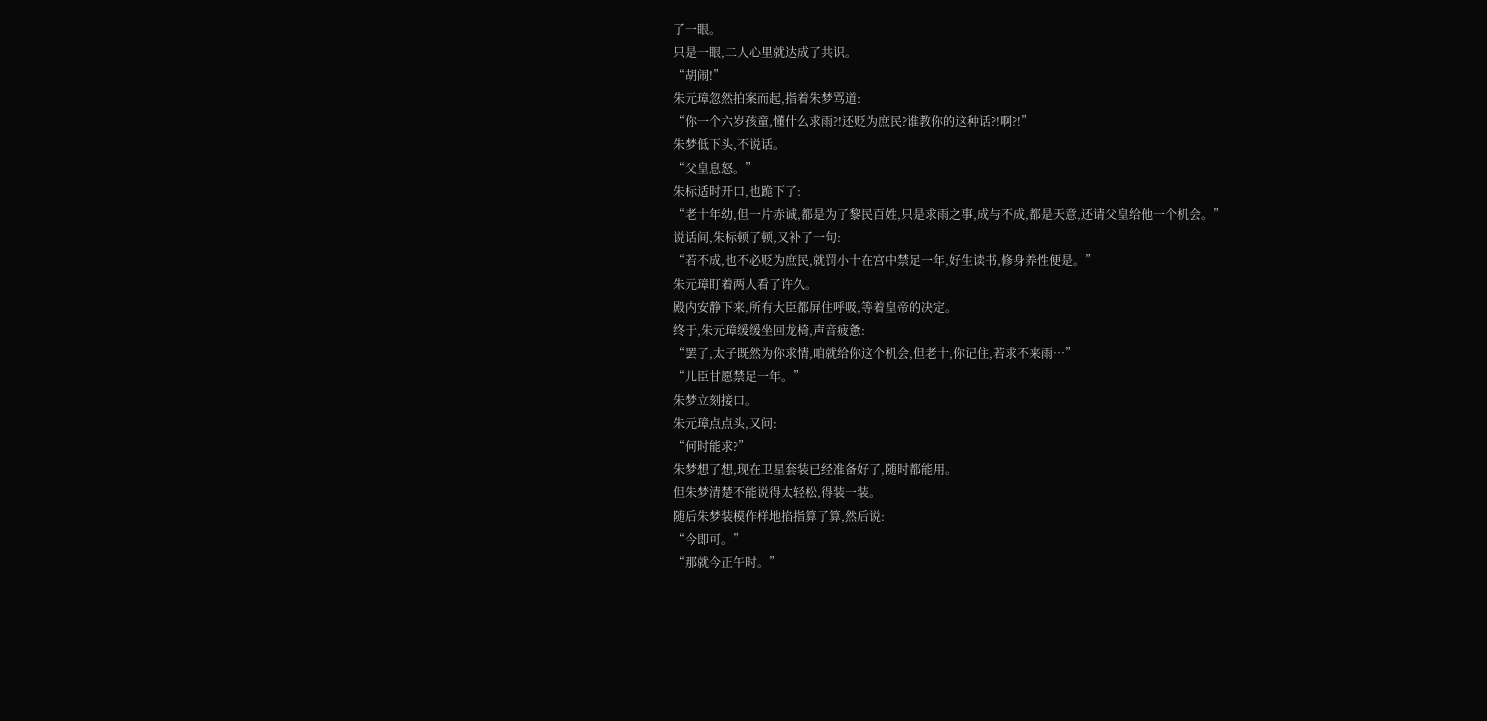了一眼。
只是一眼,二人心里就达成了共识。
“胡闹!”
朱元璋忽然拍案而起,指着朱梦骂道:
“你一个六岁孩童,懂什么求雨?!还贬为庶民?谁教你的这种话?!啊?!”
朱梦低下头,不说话。
“父皇息怒。”
朱标适时开口,也跪下了:
“老十年幼,但一片赤诚,都是为了黎民百姓,只是求雨之事,成与不成,都是天意,还请父皇给他一个机会。”
说话间,朱标顿了顿,又补了一句:
“若不成,也不必贬为庶民,就罚小十在宫中禁足一年,好生读书,修身养性便是。”
朱元璋盯着两人看了许久。
殿内安静下来,所有大臣都屏住呼吸,等着皇帝的决定。
终于,朱元璋缓缓坐回龙椅,声音疲惫:
“罢了,太子既然为你求情,咱就给你这个机会,但老十,你记住,若求不来雨…”
“儿臣甘愿禁足一年。”
朱梦立刻接口。
朱元璋点点头,又问:
“何时能求?”
朱梦想了想,现在卫星套装已经准备好了,随时都能用。
但朱梦清楚不能说得太轻松,得装一装。
随后朱梦装模作样地掐指算了算,然后说:
“今即可。”
“那就今正午时。”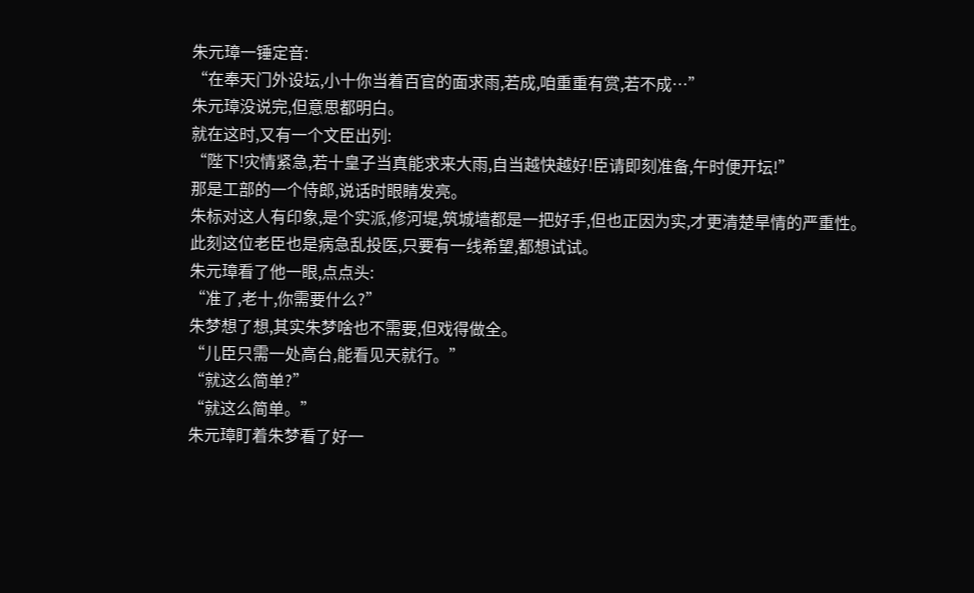朱元璋一锤定音:
“在奉天门外设坛,小十你当着百官的面求雨,若成,咱重重有赏,若不成…”
朱元璋没说完,但意思都明白。
就在这时,又有一个文臣出列:
“陛下!灾情紧急,若十皇子当真能求来大雨,自当越快越好!臣请即刻准备,午时便开坛!”
那是工部的一个侍郎,说话时眼睛发亮。
朱标对这人有印象,是个实派,修河堤,筑城墙都是一把好手,但也正因为实,才更清楚旱情的严重性。
此刻这位老臣也是病急乱投医,只要有一线希望,都想试试。
朱元璋看了他一眼,点点头:
“准了,老十,你需要什么?”
朱梦想了想,其实朱梦啥也不需要,但戏得做全。
“儿臣只需一处高台,能看见天就行。”
“就这么简单?”
“就这么简单。”
朱元璋盯着朱梦看了好一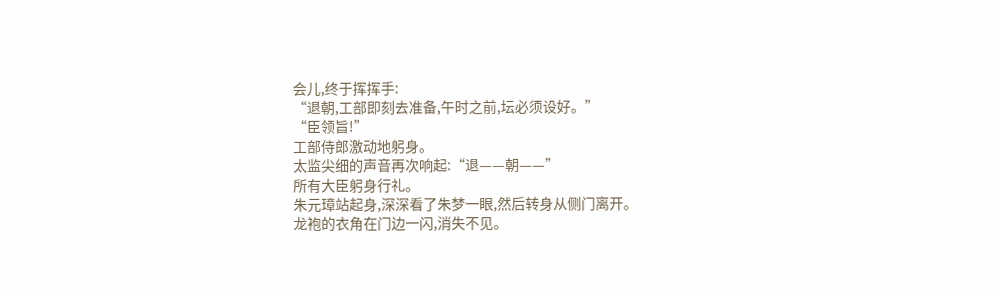会儿,终于挥挥手:
“退朝,工部即刻去准备,午时之前,坛必须设好。”
“臣领旨!”
工部侍郎激动地躬身。
太监尖细的声音再次响起:“退——朝——”
所有大臣躬身行礼。
朱元璋站起身,深深看了朱梦一眼,然后转身从侧门离开。
龙袍的衣角在门边一闪,消失不见。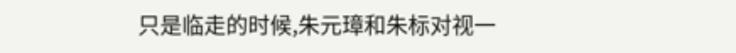只是临走的时候,朱元璋和朱标对视一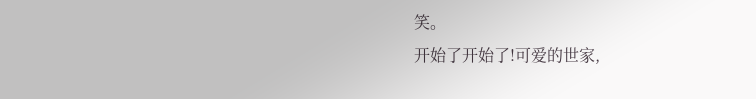笑。
开始了开始了!可爱的世家,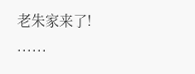老朱家来了!
......